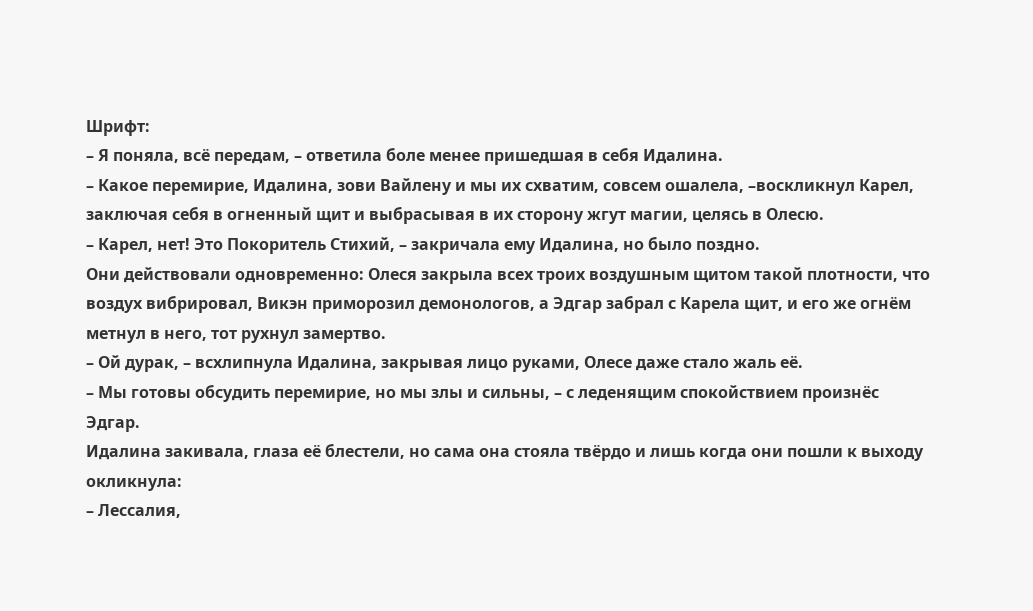Шрифт:
– Я поняла, всё передам, – ответила боле менее пришедшая в себя Идалина.
– Какое перемирие, Идалина, зови Вайлену и мы их схватим, совсем ошалела, –воскликнул Карел, заключая себя в огненный щит и выбрасывая в их сторону жгут магии, целясь в Олесю.
– Карел, нет! Это Покоритель Стихий, – закричала ему Идалина, но было поздно.
Они действовали одновременно: Олеся закрыла всех троих воздушным щитом такой плотности, что воздух вибрировал, Викэн приморозил демонологов, а Эдгар забрал с Карела щит, и его же огнём метнул в него, тот рухнул замертво.
– Ой дурак, – всхлипнула Идалина, закрывая лицо руками, Олесе даже стало жаль её.
– Мы готовы обсудить перемирие, но мы злы и сильны, – с леденящим спокойствием произнёс Эдгар.
Идалина закивала, глаза её блестели, но сама она стояла твёрдо и лишь когда они пошли к выходу окликнула:
– Лессалия,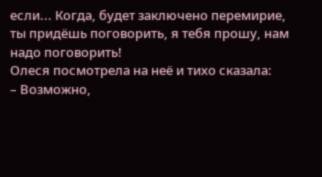если... Когда, будет заключено перемирие, ты придёшь поговорить, я тебя прошу, нам надо поговорить!
Олеся посмотрела на неё и тихо сказала:
– Возможно,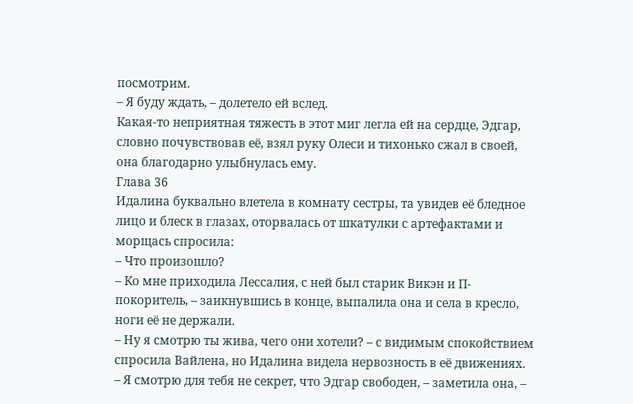посмотрим.
– Я буду ждать, – долетело ей вслед.
Какая-то неприятная тяжесть в этот миг легла ей на сердце, Эдгар, словно почувствовав её, взял руку Олеси и тихонько сжал в своей, она благодарно улыбнулась ему.
Глава 36
Идалина буквально влетела в комнату сестры, та увидев её бледное лицо и блеск в глазах, оторвалась от шкатулки с артефактами и морщась спросила:
– Что произошло?
– Ко мне приходила Лессалия, с ней был старик Викэн и П-покоритель, – заикнувшись в конце, выпалила она и села в кресло, ноги её не держали.
– Ну я смотрю ты жива, чего они хотели? – с видимым спокойствием спросила Вайлена, но Идалина видела нервозность в её движениях.
– Я смотрю для тебя не секрет, что Эдгар свободен, – заметила она, –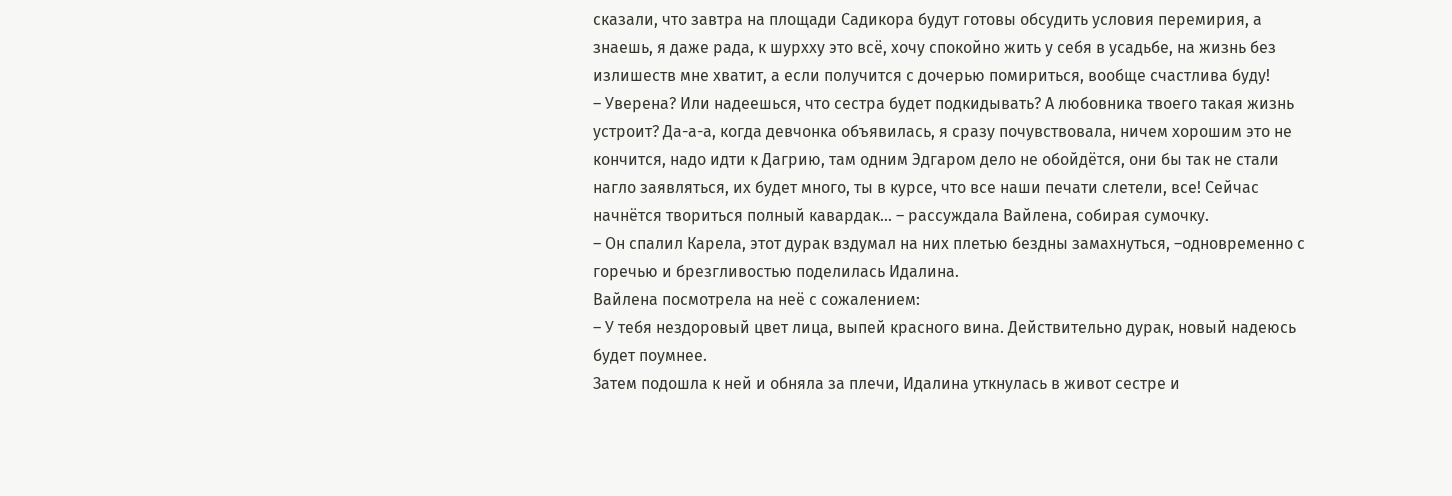сказали, что завтра на площади Садикора будут готовы обсудить условия перемирия, а знаешь, я даже рада, к шурхху это всё, хочу спокойно жить у себя в усадьбе, на жизнь без излишеств мне хватит, а если получится с дочерью помириться, вообще счастлива буду!
– Уверена? Или надеешься, что сестра будет подкидывать? А любовника твоего такая жизнь устроит? Да-а-а, когда девчонка объявилась, я сразу почувствовала, ничем хорошим это не кончится, надо идти к Дагрию, там одним Эдгаром дело не обойдётся, они бы так не стали нагло заявляться, их будет много, ты в курсе, что все наши печати слетели, все! Сейчас начнётся твориться полный кавардак... – рассуждала Вайлена, собирая сумочку.
– Он спалил Карела, этот дурак вздумал на них плетью бездны замахнуться, –одновременно с горечью и брезгливостью поделилась Идалина.
Вайлена посмотрела на неё с сожалением:
– У тебя нездоровый цвет лица, выпей красного вина. Действительно дурак, новый надеюсь будет поумнее.
Затем подошла к ней и обняла за плечи, Идалина уткнулась в живот сестре и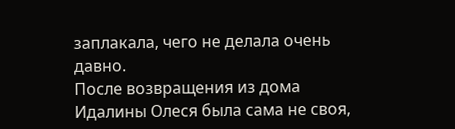заплакала, чего не делала очень давно.
После возвращения из дома Идалины Олеся была сама не своя,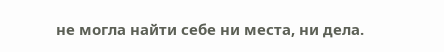не могла найти себе ни места, ни дела.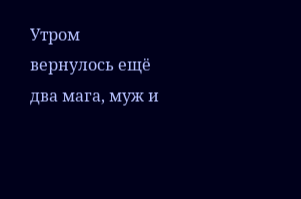Утром вернулось ещё два мага, муж и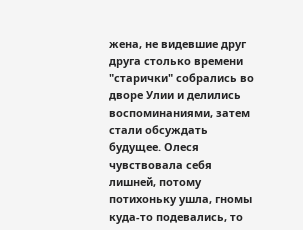жена, не видевшие друг друга столько времени "старички" собрались во дворе Улии и делились воспоминаниями, затем стали обсуждать будущее. Олеся чувствовала себя лишней, потому потихоньку ушла, гномы куда-то подевались, то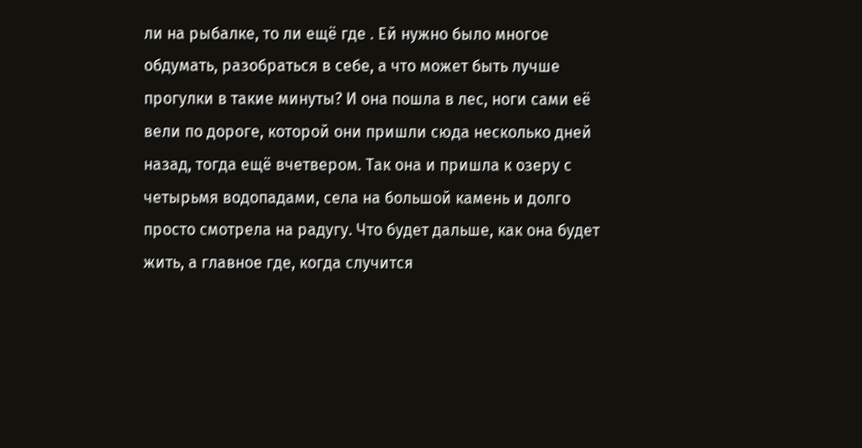ли на рыбалке, то ли ещё где . Ей нужно было многое обдумать, разобраться в себе, а что может быть лучше прогулки в такие минуты? И она пошла в лес, ноги сами её вели по дороге, которой они пришли сюда несколько дней назад, тогда ещё вчетвером. Так она и пришла к озеру с четырьмя водопадами, села на большой камень и долго просто смотрела на радугу. Что будет дальше, как она будет жить, а главное где, когда случится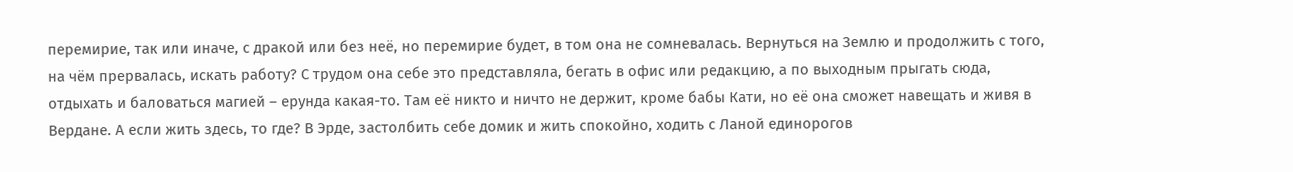перемирие, так или иначе, с дракой или без неё, но перемирие будет, в том она не сомневалась. Вернуться на Землю и продолжить с того, на чём прервалась, искать работу? С трудом она себе это представляла, бегать в офис или редакцию, а по выходным прыгать сюда, отдыхать и баловаться магией – ерунда какая-то. Там её никто и ничто не держит, кроме бабы Кати, но её она сможет навещать и живя в Вердане. А если жить здесь, то где? В Эрде, застолбить себе домик и жить спокойно, ходить с Ланой единорогов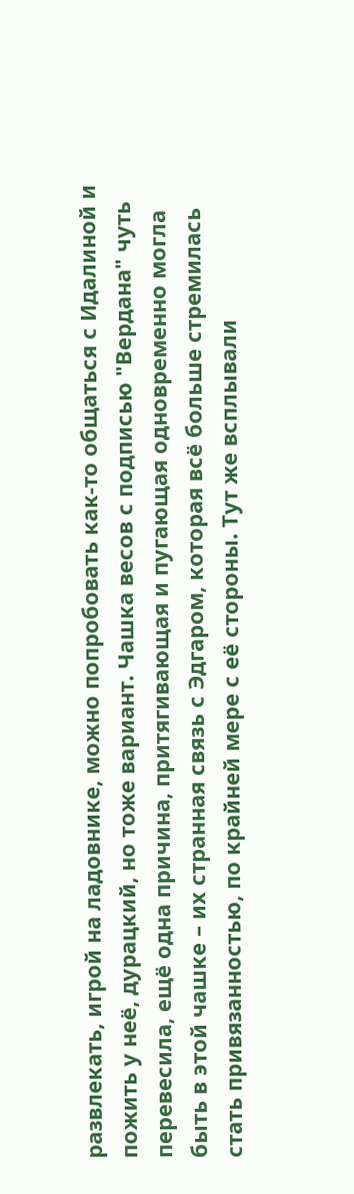развлекать, игрой на ладовнике, можно попробовать как-то общаться с Идалиной и пожить у неё, дурацкий, но тоже вариант. Чашка весов с подписью "Вердана" чуть перевесила, ещё одна причина, притягивающая и пугающая одновременно могла быть в этой чашке – их странная связь с Эдгаром, которая всё больше стремилась стать привязанностью, по крайней мере с её стороны. Тут же всплывали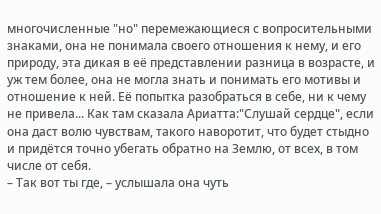многочисленные "но" перемежающиеся с вопросительными знаками, она не понимала своего отношения к нему, и его природу, эта дикая в её представлении разница в возрасте, и уж тем более, она не могла знать и понимать его мотивы и отношение к ней. Её попытка разобраться в себе, ни к чему не привела... Как там сказала Ариатта:"Слушай сердце", если она даст волю чувствам, такого наворотит, что будет стыдно и придётся точно убегать обратно на Землю, от всех, в том числе от себя.
– Так вот ты где, – услышала она чуть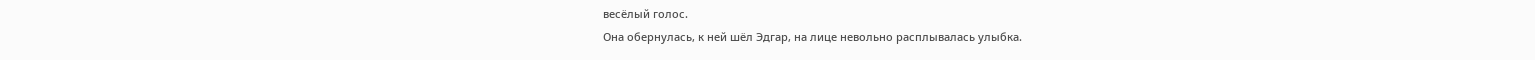весёлый голос.
Она обернулась, к ней шёл Эдгар, на лице невольно расплывалась улыбка.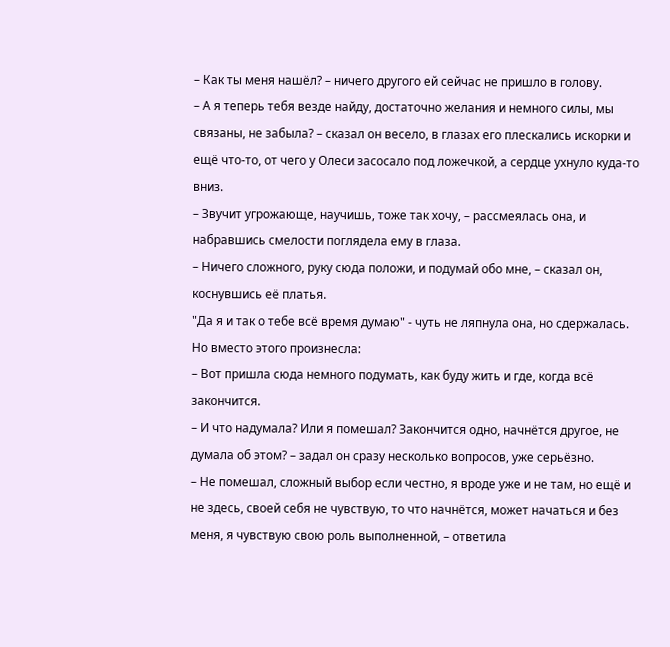– Как ты меня нашёл? – ничего другого ей сейчас не пришло в голову.
– А я теперь тебя везде найду, достаточно желания и немного силы, мы связаны, не забыла? – сказал он весело, в глазах его плескались искорки и ещё что-то, от чего у Олеси засосало под ложечкой, а сердце ухнуло куда-то вниз.
– Звучит угрожающе, научишь, тоже так хочу, – рассмеялась она, и набравшись смелости поглядела ему в глаза.
– Ничего сложного, руку сюда положи, и подумай обо мне, – сказал он, коснувшись её платья.
"Да я и так о тебе всё время думаю" - чуть не ляпнула она, но сдержалась. Но вместо этого произнесла:
– Вот пришла сюда немного подумать, как буду жить и где, когда всё закончится.
– И что надумала? Или я помешал? Закончится одно, начнётся другое, не думала об этом? – задал он сразу несколько вопросов, уже серьёзно.
– Не помешал, сложный выбор если честно, я вроде уже и не там, но ещё и не здесь, своей себя не чувствую, то что начнётся, может начаться и без меня, я чувствую свою роль выполненной, – ответила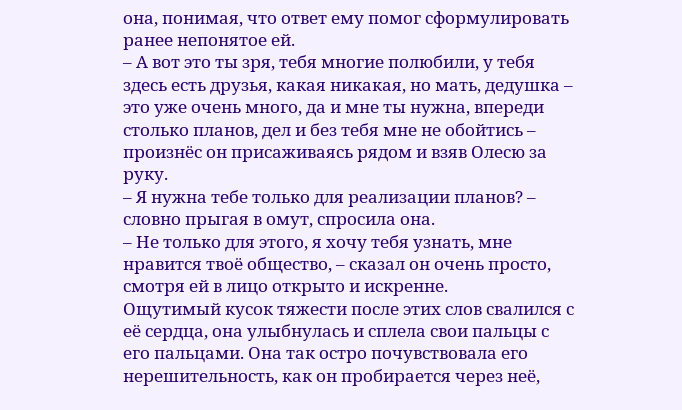она, понимая, что ответ ему помог сформулировать ранее непонятое ей.
– А вот это ты зря, тебя многие полюбили, у тебя здесь есть друзья, какая никакая, но мать, дедушка – это уже очень много, да и мне ты нужна, впереди столько планов, дел и без тебя мне не обойтись – произнёс он присаживаясь рядом и взяв Олесю за руку.
– Я нужна тебе только для реализации планов? – словно прыгая в омут, спросила она.
– Не только для этого, я хочу тебя узнать, мне нравится твоё общество, – сказал он очень просто, смотря ей в лицо открыто и искренне.
Ощутимый кусок тяжести после этих слов свалился с её сердца, она улыбнулась и сплела свои пальцы с его пальцами. Она так остро почувствовала его нерешительность, как он пробирается через неё,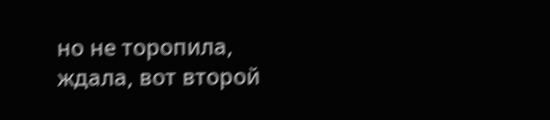но не торопила, ждала, вот второй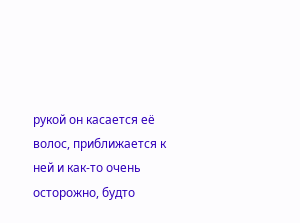рукой он касается её волос, приближается к ней и как-то очень осторожно, будто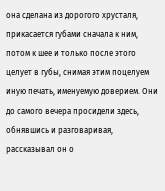она сделана из дорогого хрусталя, прикасается губами сначала к ним, потом к шее и только после этого целует в губы, снимая этим поцелуем иную печать, именуемую доверием. Они до самого вечера просидели здесь, обнявшись и разговаривая, рассказывал он о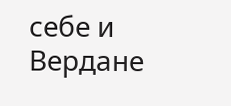себе и Вердане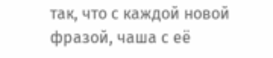так, что с каждой новой фразой, чаша с её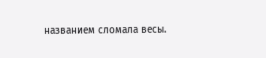названием сломала весы.